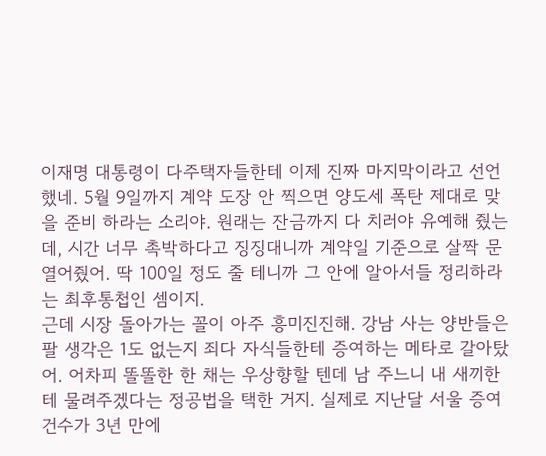이재명 대통령이 다주택자들한테 이제 진짜 마지막이라고 선언했네. 5월 9일까지 계약 도장 안 찍으면 양도세 폭탄 제대로 맞을 준비 하라는 소리야. 원래는 잔금까지 다 치러야 유예해 줬는데, 시간 너무 촉박하다고 징징대니까 계약일 기준으로 살짝 문 열어줬어. 딱 100일 정도 줄 테니까 그 안에 알아서들 정리하라는 최후통첩인 셈이지.
근데 시장 돌아가는 꼴이 아주 흥미진진해. 강남 사는 양반들은 팔 생각은 1도 없는지 죄다 자식들한테 증여하는 메타로 갈아탔어. 어차피 똘똘한 한 채는 우상향할 텐데 남 주느니 내 새끼한테 물려주겠다는 정공법을 택한 거지. 실제로 지난달 서울 증여 건수가 3년 만에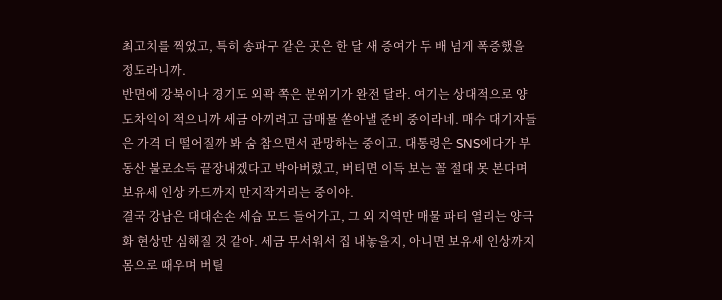최고치를 찍었고, 특히 송파구 같은 곳은 한 달 새 증여가 두 배 넘게 폭증했을 정도라니까.
반면에 강북이나 경기도 외곽 쪽은 분위기가 완전 달라. 여기는 상대적으로 양도차익이 적으니까 세금 아끼려고 급매물 쏟아낼 준비 중이라네. 매수 대기자들은 가격 더 떨어질까 봐 숨 참으면서 관망하는 중이고. 대통령은 SNS에다가 부동산 불로소득 끝장내겠다고 박아버렸고, 버티면 이득 보는 꼴 절대 못 본다며 보유세 인상 카드까지 만지작거리는 중이야.
결국 강남은 대대손손 세습 모드 들어가고, 그 외 지역만 매물 파티 열리는 양극화 현상만 심해질 것 같아. 세금 무서워서 집 내놓을지, 아니면 보유세 인상까지 몸으로 때우며 버틸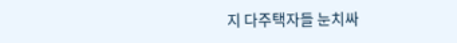지 다주택자들 눈치싸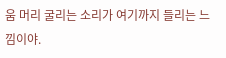움 머리 굴리는 소리가 여기까지 들리는 느낌이야.